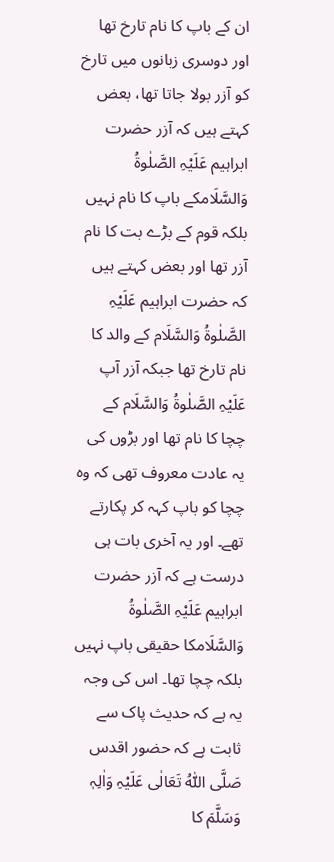ان کے باپ کا نام تارخ تھا اور دوسری زبانوں میں تارخ کو آزر بولا جاتا تھا، بعض کہتے ہیں کہ آزر حضرت ابراہیم عَلَیْہِ الصَّلٰوۃُ وَالسَّلَامکے باپ کا نام نہیں بلکہ قوم کے بڑے بت کا نام آزر تھا اور بعض کہتے ہیں کہ حضرت ابراہیم عَلَیْہِ الصَّلٰوۃُ وَالسَّلَام کے والد کا نام تارخ تھا جبکہ آزر آپ عَلَیْہِ الصَّلٰوۃُ وَالسَّلَام کے چچا کا نام تھا اور بڑوں کی یہ عادت معروف تھی کہ وہ چچا کو باپ کہہ کر پکارتے تھے۔ اور یہ آخری بات ہی درست ہے کہ آزر حضرت ابراہیم عَلَیْہِ الصَّلٰوۃُ وَالسَّلَامکا حقیقی باپ نہیں بلکہ چچا تھا۔ اس کی وجہ یہ ہے کہ حدیث پاک سے ثابت ہے کہ حضور اقدس صَلَّی اللّٰہُ تَعَالٰی عَلَیْہِ وَاٰلِہٖ وَسَلَّمَ کا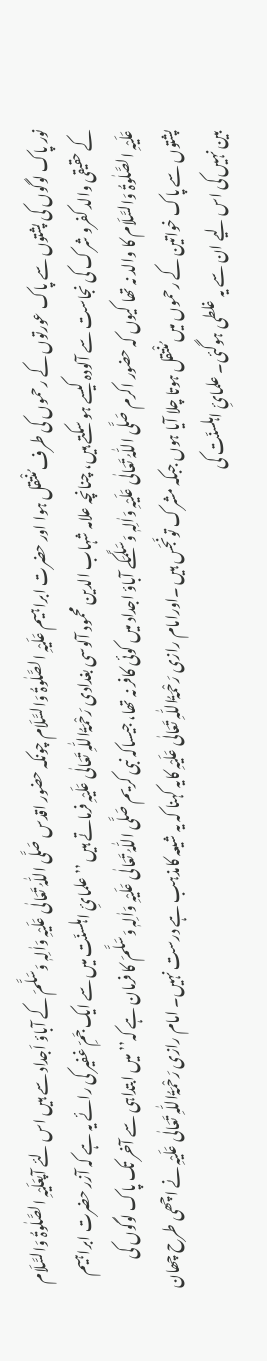نور پاک لوگوں کی پشتوں سے پاک عورتوں کے رحموں کی طرف مُنْتقل ہوا اور حضرت ابراہیم عَلَیْہِ الصَّلٰوۃُ وَالسَّلَام چونکہ حضور اقدس صَلَّی اللّٰہُ تَعَالٰی عَلَیْہِ وَاٰلِہٖ وَسَلَّمَ کے آباؤ اَجداد سے ہیں اس لئے آپعَلَیْہِ الصَّلٰوۃُ وَالسَّلَام کے حقیقی والد کفرو شرک کی نجاست سے آلودہ کیسے ہو سکتے ہیں، چنانچہ علامہ شہاب الدین محمود آلوسی بغدادی رَحْمَۃُاللّٰہِ تَعَالٰی عَلَیْہِ فرماتے ہیں ’’ علمائِ اہلسنّت میں سے ایک جَمِّ غفیر کی رائے یہ ہے کہ آزر حضرت ابراہیم عَلَیْہِ الصَّلٰوۃُ وَالسَّلَام کا والد نہ تھا کیوں کہ حضور اکرم صَلَّی اللّٰہُ تَعَالٰی عَلَیْہِ وَاٰلِہٖ وَسَلَّمَکے آباؤ اجداد میں کوئی کافر نہ تھا، جیساکہ نبی کریم صَلَّی اللّٰہُ تَعَالٰی عَلَیْہِ وَاٰلِہٖ وَسَلَّمَ کا فرمان ہے کہ’’ میں ابتداہی سے آخر تک پاک لوگوں کی پشتوں سے پاک خواتین کے رحموں میں مُنْتقل ہوتا چلا آیا ہوں جبکہ مشرک تونَجَس ہیں ۔اورامام رازی رَحْمَۃُاللّٰہِ تَعَالٰی عَلَیْہِ کایہ کہنا کہ یہ شیعہ کامذہب ہے درست نہیں۔ امام رازی رَحْمَۃُاللّٰہِ تَعَالٰی عَلَیْہِ نے اچھی طرح چھان بین نہیں کی اس لیے ان سے یہ غلطی ہوگئی۔ علمائِ اہلسنّت کی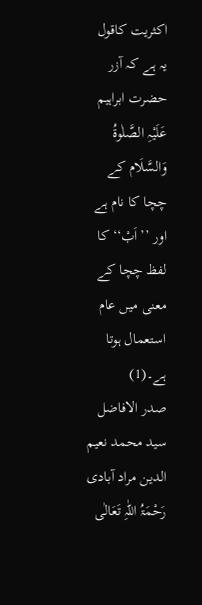اکثریت کاقول یہ ہے کہ آزر حضرت ابراہیم عَلَیْہِ الصَّلٰوۃُ وَالسَّلَام کے چچا کا نام ہے اور ’’اَبْ‘‘ کا لفظ چچا کے معنی میں عام استعمال ہوتا ہے۔(1)
صدر الافاضل سید محمد نعیم الدین مراد آبادی رَحْمَۃُ اللّٰہِ تَعَالٰی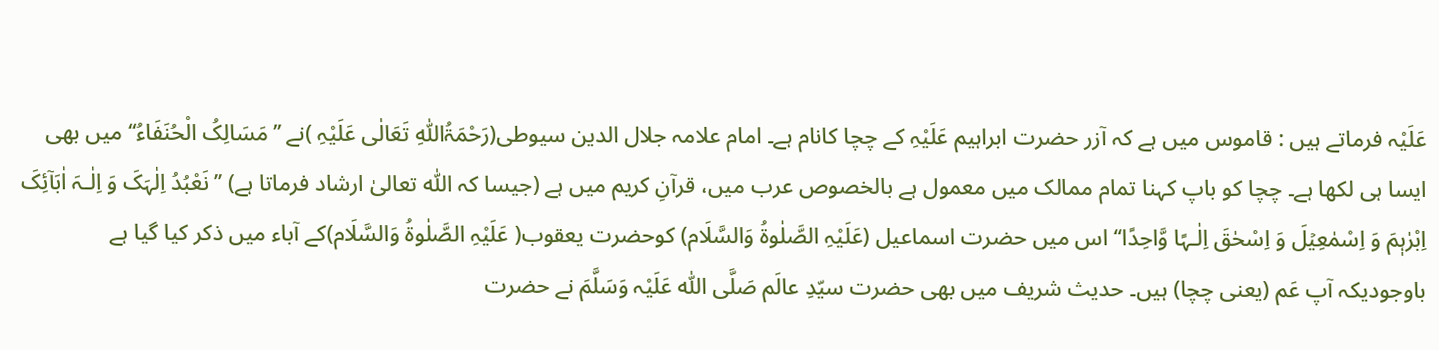عَلَیْہ فرماتے ہیں : قاموس میں ہے کہ آزر حضرت ابراہیم عَلَیْہِ کے چچا کانام ہے۔ امام علامہ جلال الدین سیوطی(رَحْمَۃُاللّٰہِ تَعَالٰی عَلَیْہِ )نے ’’مَسَالِکُ الْحُنَفَاءُ‘‘ میں بھی ایسا ہی لکھا ہے۔ چچا کو باپ کہنا تمام ممالک میں معمول ہے بالخصوص عرب میں، قرآنِ کریم میں ہے (جیسا کہ اللّٰہ تعالیٰ ارشاد فرماتا ہے) ’’نَعْبُدُ اِلٰہَکَ وَ اِلٰـہَ اٰبَآئِکَ اِبْرٰہٖمَ وَ اِسْمٰعِیۡلَ وَ اِسْحٰقَ اِلٰـہًا وَّاحِدًا‘‘ اس میں حضرت اسماعیل (عَلَیْہِ الصَّلٰوۃُ وَالسَّلَام) کوحضرت یعقوب( عَلَیْہِ الصَّلٰوۃُ وَالسَّلَام)کے آباء میں ذکر کیا گیا ہے باوجودیکہ آپ عَم (یعنی چچا) ہیں۔ حدیث شریف میں بھی حضرت سیّدِ عالَم صَلَّی اللّٰہ عَلَیْہ وَسَلَّمَ نے حضرت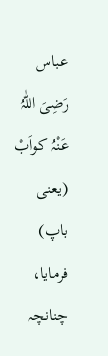عباس رَضِیَ اللّٰہُ عَنْہُ کواَبْ (یعنی باپ) فرمایا، چنانچہ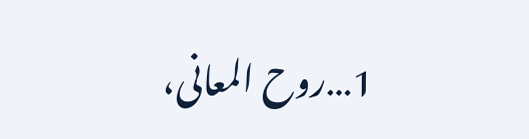1…روح المعانی،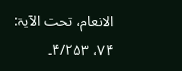الانعام، تحت الآیۃ: ۷۴، ۴/۲۵۳۔